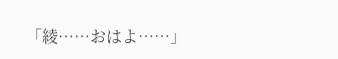「綾……おはよ……」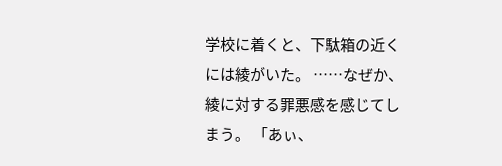学校に着くと、下駄箱の近くには綾がいた。 ……なぜか、 綾に対する罪悪感を感じてしまう。 「あぃ、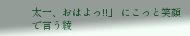太一、おはよっ!!」 にこっと笑顔で言う綾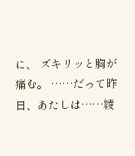に、 ズキリッと胸が痛む。 ……だって昨日、あたしは……綾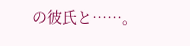の彼氏と……。